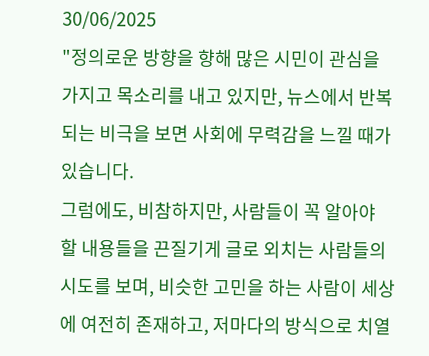30/06/2025
"정의로운 방향을 향해 많은 시민이 관심을 가지고 목소리를 내고 있지만, 뉴스에서 반복되는 비극을 보면 사회에 무력감을 느낄 때가 있습니다.
그럼에도, 비참하지만, 사람들이 꼭 알아야 할 내용들을 끈질기게 글로 외치는 사람들의 시도를 보며, 비슷한 고민을 하는 사람이 세상에 여전히 존재하고, 저마다의 방식으로 치열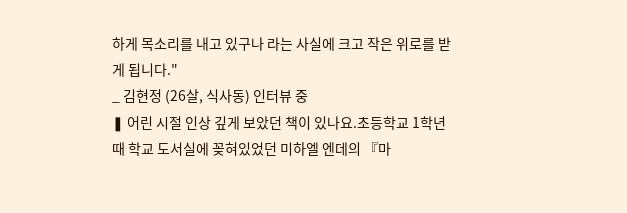하게 목소리를 내고 있구나 라는 사실에 크고 작은 위로를 받게 됩니다."
_ 김현정 (26살, 식사동) 인터뷰 중
❚ 어린 시절 인상 깊게 보았던 책이 있나요.초등학교 1학년 때 학교 도서실에 꽂혀있었던 미하엘 엔데의 『마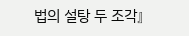법의 설탕 두 조각』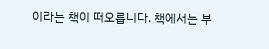이라는 책이 떠오릅니다. 책에서는 부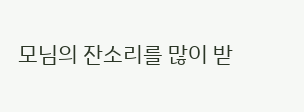모님의 잔소리를 많이 받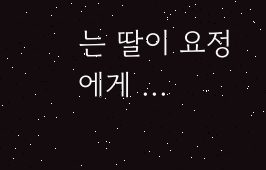는 딸이 요정에게 ...